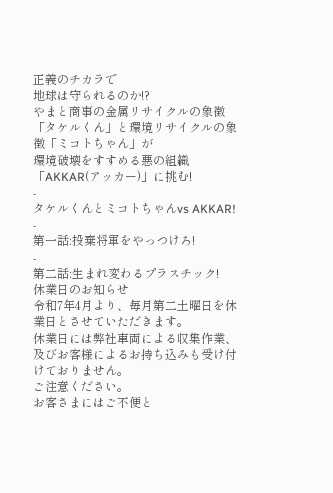正義のチカラで
地球は守られるのか!?
やまと商事の金属リサイクルの象徴「タケルくん」と環境リサイクルの象徴「ミコトちゃん」が
環境破壊をすすめる悪の組織「AKKAR(アッカー)」に挑む!
-
タケルくんとミコトちゃんvs AKKAR!
-
第一話:投棄将軍をやっつけろ!
-
第二話:生まれ変わるプラスチック!
休業日のお知らせ
令和7年4月より、毎月第二土曜日を休業日とさせていただきます。
休業日には弊社車両による収集作業、及びお客様によるお持ち込みも受け付けておりません。
ご注意ください。
お客さまにはご不便と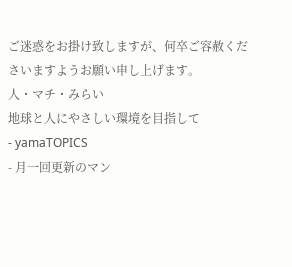ご迷惑をお掛け致しますが、何卒ご容赦くださいますようお願い申し上げます。
人・マチ・みらい
地球と人にやさしい環境を目指して
- yamaTOPICS
- 月一回更新のマン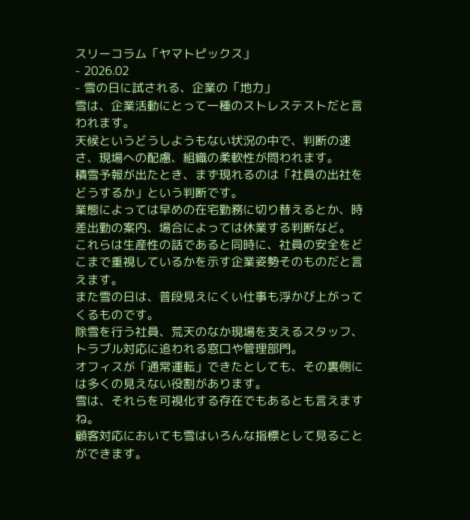スリーコラム「ヤマトピックス」
- 2026.02
- 雪の日に試される、企業の「地力」
雪は、企業活動にとって一種のストレステストだと言われます。
天候というどうしようもない状況の中で、判断の速さ、現場への配慮、組織の柔軟性が問われます。
積雪予報が出たとき、まず現れるのは「社員の出社をどうするか」という判断です。
業態によっては早めの在宅勤務に切り替えるとか、時差出勤の案内、場合によっては休業する判断など。
これらは生産性の話であると同時に、社員の安全をどこまで重視しているかを示す企業姿勢そのものだと言えます。
また雪の日は、普段見えにくい仕事も浮かび上がってくるものです。
除雪を行う社員、荒天のなか現場を支えるスタッフ、トラブル対応に追われる窓口や管理部門。
オフィスが「通常運転」できたとしても、その裏側には多くの見えない役割があります。
雪は、それらを可視化する存在でもあるとも言えますね。
顧客対応においても雪はいろんな指標として見ることができます。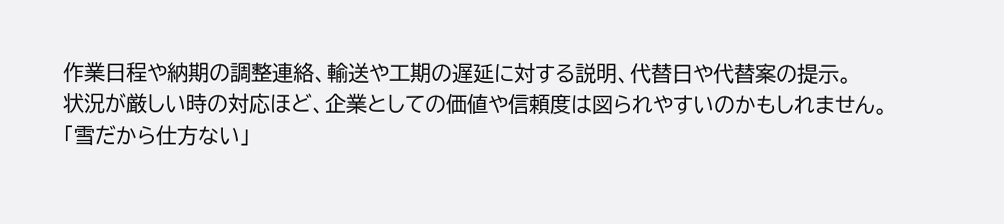作業日程や納期の調整連絡、輸送や工期の遅延に対する説明、代替日や代替案の提示。
状況が厳しい時の対応ほど、企業としての価値や信頼度は図られやすいのかもしれません。
「雪だから仕方ない」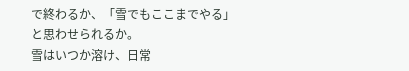で終わるか、「雪でもここまでやる」と思わせられるか。
雪はいつか溶け、日常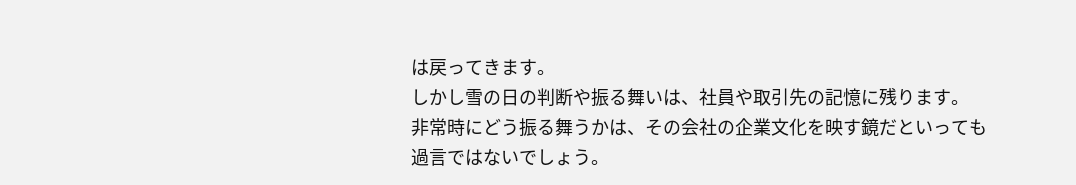は戻ってきます。
しかし雪の日の判断や振る舞いは、社員や取引先の記憶に残ります。
非常時にどう振る舞うかは、その会社の企業文化を映す鏡だといっても過言ではないでしょう。